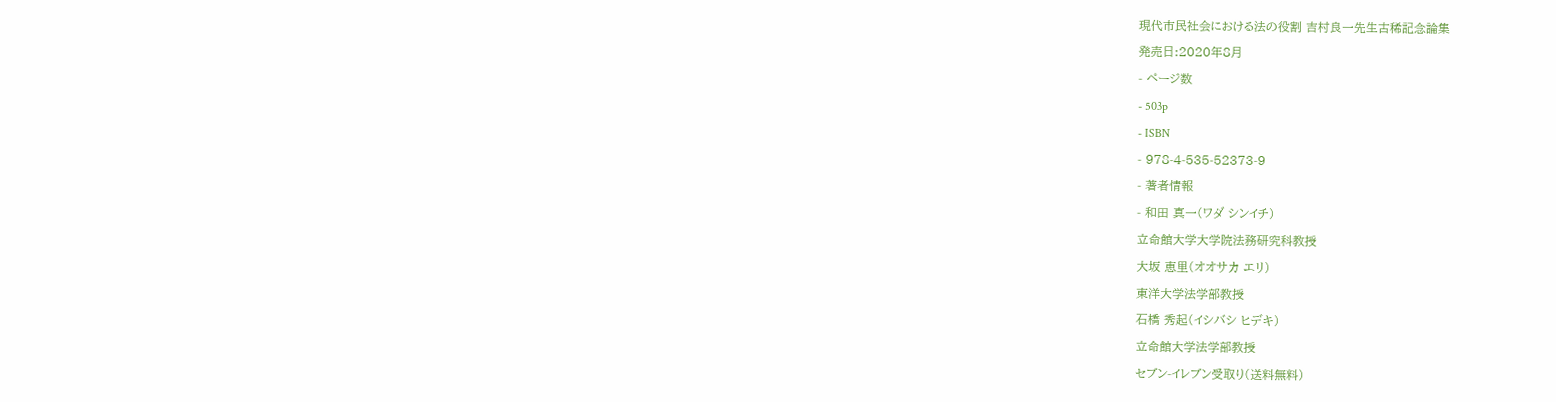現代市民社会における法の役割 吉村良一先生古稀記念論集
発売日:2020年8月
- ページ数
- 503p
- ISBN
- 978-4-535-52373-9
- 著者情報
- 和田 真一(ワダ シンイチ)
立命館大学大学院法務研究科教授
大坂 恵里(オオサカ エリ)
東洋大学法学部教授
石橋 秀起(イシバシ ヒデキ)
立命館大学法学部教授
セブン-イレブン受取り(送料無料)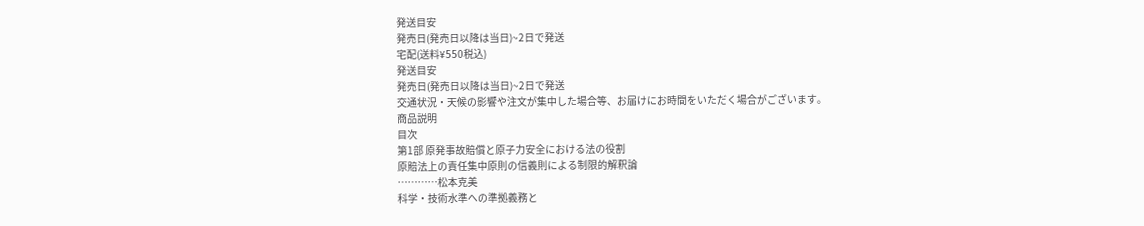発送目安
発売日(発売日以降は当日)~2日で発送
宅配(送料¥550税込)
発送目安
発売日(発売日以降は当日)~2日で発送
交通状況・天候の影響や注文が集中した場合等、お届けにお時間をいただく場合がございます。
商品説明
目次
第1部 原発事故賠償と原子力安全における法の役割
原賠法上の責任集中原則の信義則による制限的解釈論
…………松本克美
科学・技術水準への準拠義務と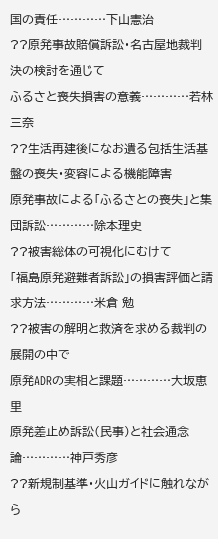国の責任…………下山憲治
??原発事故賠償訴訟・名古屋地裁判決の検討を通じて
ふるさと喪失損害の意義…………若林三奈
??生活再建後になお遺る包括生活基盤の喪失・変容による機能障害
原発事故による「ふるさとの喪失」と集団訴訟…………除本理史
??被害総体の可視化にむけて
「福島原発避難者訴訟」の損害評価と請求方法…………米倉 勉
??被害の解明と救済を求める裁判の展開の中で
原発ADRの実相と課題…………大坂恵里
原発差止め訴訟(民事)と社会通念論…………神戸秀彦
??新規制基準・火山ガイドに触れながら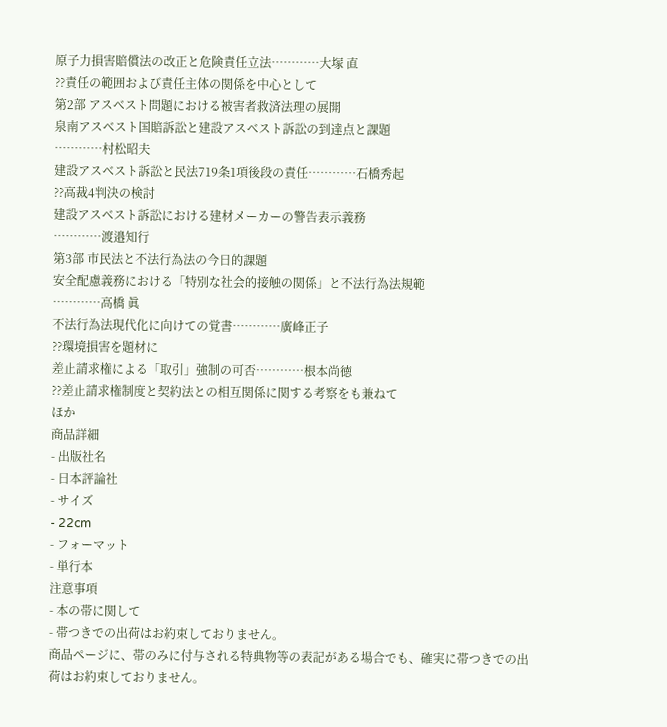原子力損害賠償法の改正と危険責任立法…………大塚 直
??責任の範囲および責任主体の関係を中心として
第2部 アスベスト問題における被害者救済法理の展開
泉南アスベスト国賠訴訟と建設アスベスト訴訟の到達点と課題
…………村松昭夫
建設アスベスト訴訟と民法719条1項後段の責任…………石橋秀起
??高裁4判決の検討
建設アスベスト訴訟における建材メーカーの警告表示義務
…………渡邉知行
第3部 市民法と不法行為法の今日的課題
安全配慮義務における「特別な社会的接触の関係」と不法行為法規範
…………高橋 眞
不法行為法現代化に向けての覚書…………廣峰正子
??環境損害を題材に
差止請求権による「取引」強制の可否…………根本尚徳
??差止請求権制度と契約法との相互関係に関する考察をも兼ねて
ほか
商品詳細
- 出版社名
- 日本評論社
- サイズ
- 22cm
- フォーマット
- 単行本
注意事項
- 本の帯に関して
- 帯つきでの出荷はお約束しておりません。
商品ページに、帯のみに付与される特典物等の表記がある場合でも、確実に帯つきでの出荷はお約束しておりません。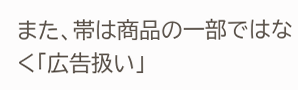また、帯は商品の一部ではなく「広告扱い」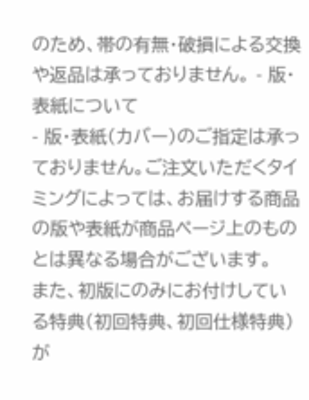のため、帯の有無・破損による交換や返品は承っておりません。 - 版・表紙について
- 版・表紙(カバー)のご指定は承っておりません。ご注文いただくタイミングによっては、お届けする商品の版や表紙が商品ページ上のものとは異なる場合がございます。
また、初版にのみにお付けしている特典(初回特典、初回仕様特典)が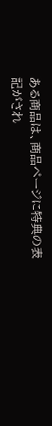ある商品は、商品ページに特典の表記がされ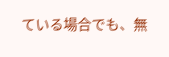ている場合でも、無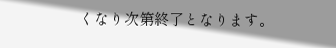くなり次第終了となります。